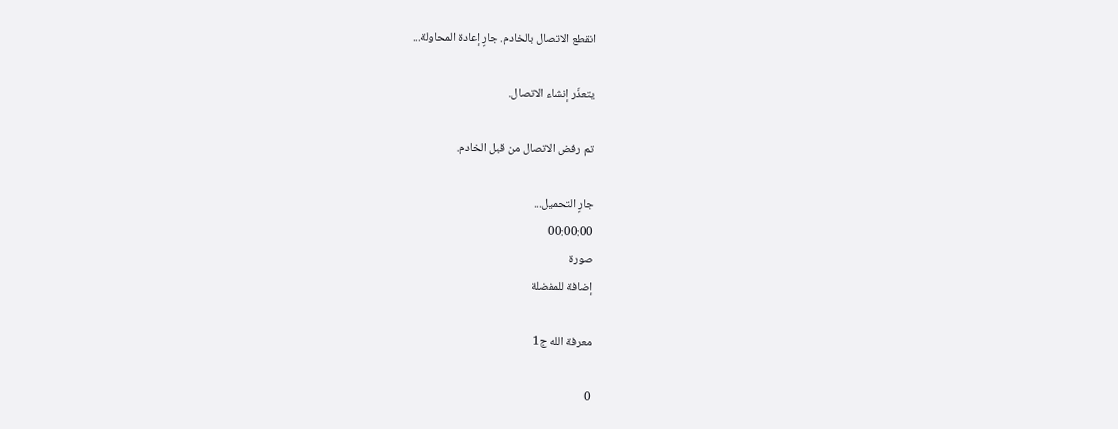انقطع الاتصال بالخادم. جارٍ إعادة المحاولة...

يتعذّر إنشاء الاتصال.

تم رفض الاتصال من قبل الخادم.

جارٍ التحميل...
00:00:00
صورة
إضافة للمفضلة

معرفة الله ج1

0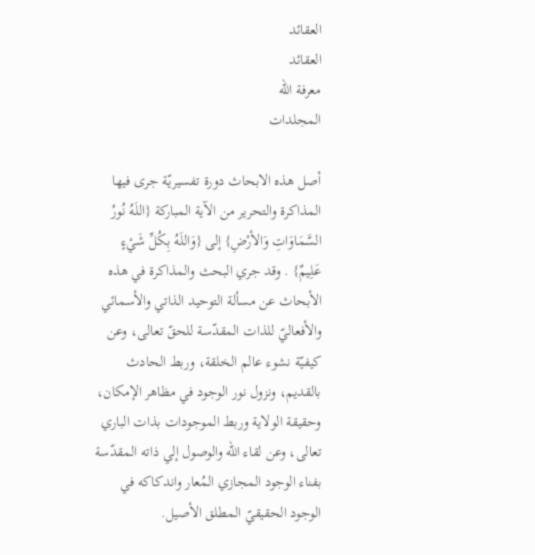العقائد
العقائد
معرفة الله
المجلدات

أصل‌ هذه‌ الابحاث‌ دورة‌ تفسيريّة‌ جرى فيها المذاكرة‌ والتحرير من‌ الآية‌ المباركة‌ {اللَهُ نُورُ السَّمَاوَاتِ وَالأرْضِ} إلى {وَاللَهُ بِكُلِّ شَيْءٍ عَلِيمٌ} . وقد جري البحث‌ والمذاكرة‌ في هذه‌ الأبحاث‌ عن‌ مسألة‌ التوحيد الذاتي والأسمائي والأفعاليّ للذات‌ المقدّسة‌ للحقّ تعالى، وعن‌ كيفيّة‌ نشوء عالم‌ الخلقة‌، وربط‌ الحادث‌ بالقديم‌، ونزول‌ نور الوجود في مظاهر الإمكان‌، وحقيقة‌ الولاية‌ وربط‌ الموجودات‌ بذات‌ الباري تعالى، وعن‌ لقاء الله‌ والوصول‌ إلي ذاته‌ المقدّسة‌ بفناء الوجود المجازي المُعار واندكاكه‌ في الوجود الحقيقيّ المطلق‌ الأصيل‌.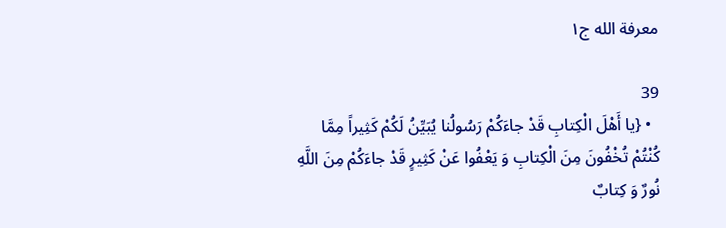معرفة الله ج۱

39
  • {يا أَهْلَ الْكِتابِ قَدْ جاءَكُمْ رَسُولُنا يُبَيِّنُ لَكُمْ كَثِيراً مِمَّا كُنْتُمْ تُخْفُونَ مِنَ الْكِتابِ وَ يَعْفُوا عَنْ كَثِيرٍ قَدْ جاءَكُمْ مِنَ اللَّهِ نُورٌ وَ كِتابٌ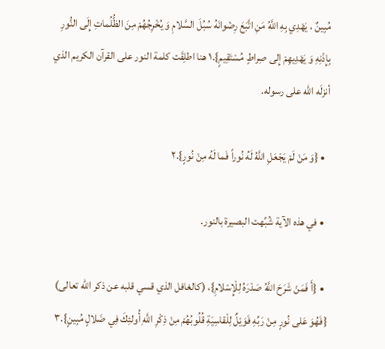مُبِينٌ ، يَهْدِي بِهِ اللَّهُ مَنِ اتَّبَعَ رِضْوانَهُ سُبُلَ السَّلامِ وَ يُخْرِجُهُمْ مِنَ الظُّلُماتِ إِلَى النُّورِ بِإِذْنِهِ وَ يَهْدِيهِمْ إِلى‌ صِراطٍ مُسْتَقِيمٍ}.۱ هنا اطلِقَت كلمة النور على القرآن الكريم الذي أنزلَه الله على رسوله.

  • {وَ مَنْ لَمْ يَجْعَلِ اللَّهُ لَهُ نُوراً فَما لَهُ مِنْ نُورٍ}.٢

  • في هذه الآية شُبِّهت البصيرة بالنور.

  • {أَ فَمَنْ شَرَحَ اللَّهُ صَدْرَهُ لِلْإِسْلامِ}، (كالغافل الذي قسي قلبه عن ذكر الله تعالى) {فَهُوَ عَلى‌ نُورٍ مِنْ رَبِّهِ فَوَيْلٌ لِلْقاسِيَةِ قُلُوبُهُمْ مِنْ ذِكْرِ اللَّهِ أُولئِكَ فِي ضَلالٍ مُبِينٍ}.٣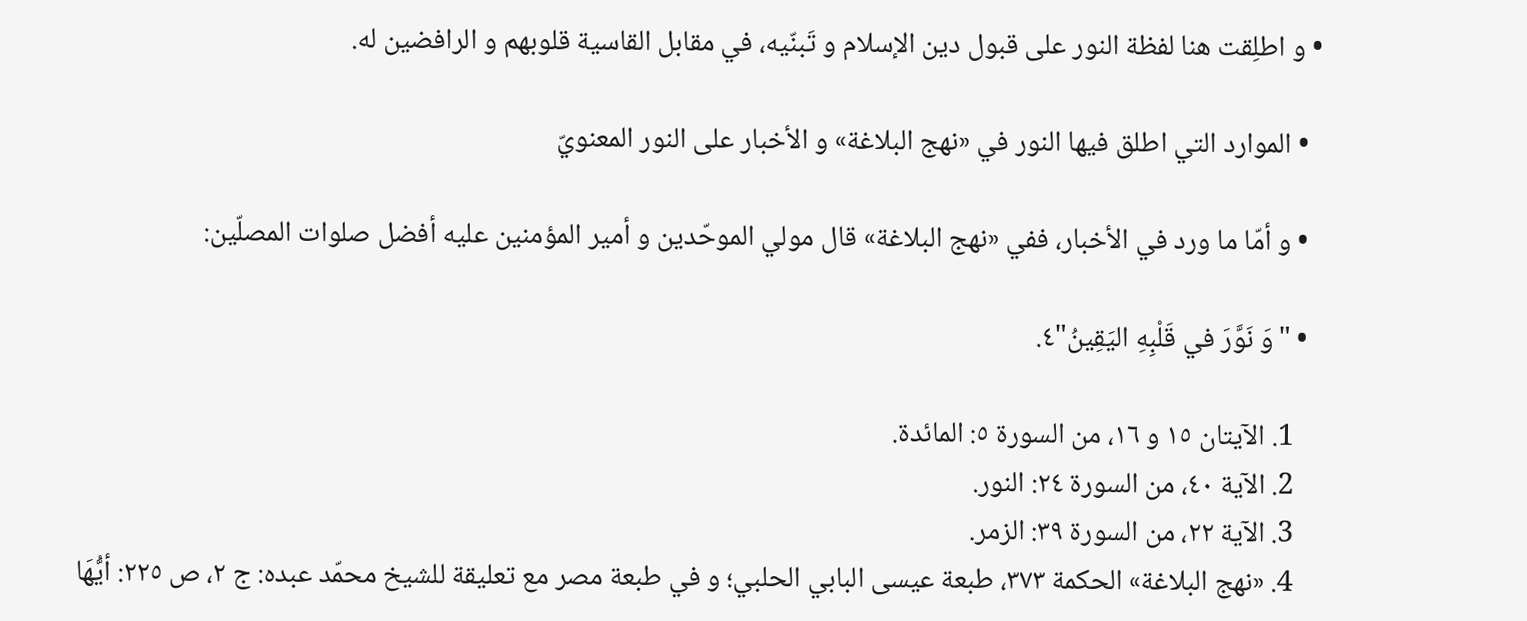• و اطلِقت هنا لفظة النور على قبول دين الإسلام و تَبنّيه، في مقابل القاسية قلوبهم و الرافضين له.

  • الموارد التي اطلق فيها النور في «نهج البلاغة» و الأخبار على النور المعنويّ‌

  • و أمّا ما ورد في الأخبار، ففي «نهج البلاغة» قال مولي الموحّدين و أمير المؤمنين عليه أفضل صلوات المصلّين:

  • "وَ نَوَّرَ في قَلْبِهِ اليَقِينُ‌"٤.

    1. الآيتان ۱٥ و ۱٦، من السورة ٥: المائدة.
    2. الآية ٤۰، من السورة ٢٤: النور.
    3. الآية ٢٢، من السورة ٣٩: الزمر.
    4. «نهج البلاغة» الحكمة ٣۷٣، طبعة عيسى البابي الحلبي؛ و في طبعة مصر مع تعليقة للشيخ محمّد عبده: ج ٢، ص ٢٢٥: أيُّهَا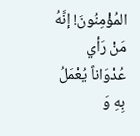المُؤْمِنُونَ! إنَّهُ مَنْ رَأي عُدْوَاناً يُعْمَلُ بِهِ وَ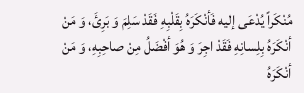مُنْكَراً يُدْعَى إليه فَأنْكَرَهُ بِقَلْبِهِ فَقَدْ سَلِمَ وَ بَرِئَ، وَ مَنْ أنْكَرَهُ بِلِسانِهِ فَقَدْ اجِرَ وَ هُوَ أفْضَلُ مِنْ صاحِبِهِ، وَ مَنْ أنْكَرَهُ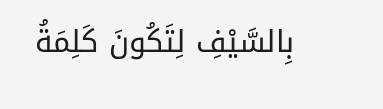بِالسَّيْفِ لِتَكُونَ كَلِمَةُ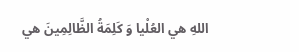اللهِ هي العُلْيا وَ كَلِمَةُ الظَّالِمِينَ هي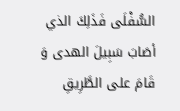السُّفْلَى فَذَلِكَ الذي أصَابَ سَبِيلَ الهدى وَ قَامَ على الطَّرِيقِ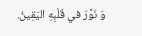وَ نَوَّرَ في قَلْبِهِ اليَقِينُ.